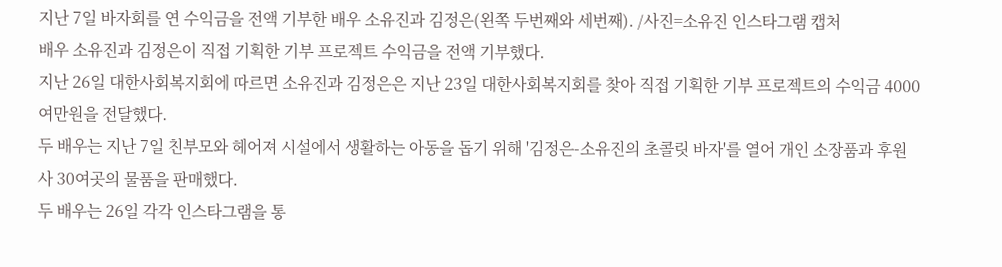지난 7일 바자회를 연 수익금을 전액 기부한 배우 소유진과 김정은(왼쪽 두번째와 세번째). /사진=소유진 인스타그램 캡처
배우 소유진과 김정은이 직접 기획한 기부 프로젝트 수익금을 전액 기부했다.
지난 26일 대한사회복지회에 따르면 소유진과 김정은은 지난 23일 대한사회복지회를 찾아 직접 기획한 기부 프로젝트의 수익금 4000여만원을 전달했다.
두 배우는 지난 7일 친부모와 헤어져 시설에서 생활하는 아동을 돕기 위해 '김정은-소유진의 초콜릿 바자'를 열어 개인 소장품과 후원사 30여곳의 물품을 판매했다.
두 배우는 26일 각각 인스타그램을 통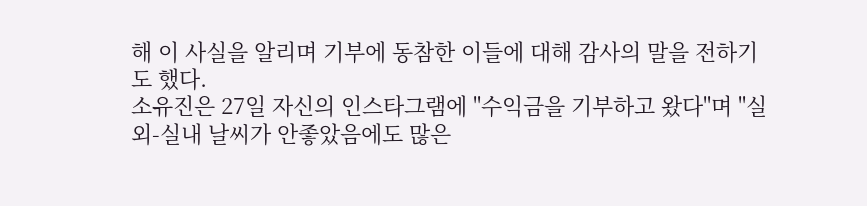해 이 사실을 알리며 기부에 동참한 이들에 대해 감사의 말을 전하기도 했다.
소유진은 27일 자신의 인스타그램에 "수익금을 기부하고 왔다"며 "실외-실내 날씨가 안좋았음에도 많은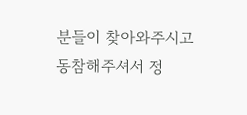분들이 찾아와주시고 동참해주셔서 정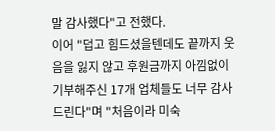말 감사했다"고 전했다.
이어 "덥고 힘드셨을텐데도 끝까지 웃음을 잃지 않고 후원금까지 아낌없이 기부해주신 17개 업체들도 너무 감사드린다"며 "처음이라 미숙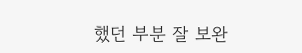했던 부분 잘 보완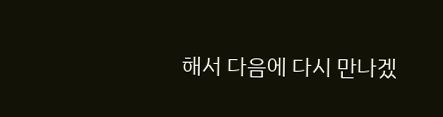해서 다음에 다시 만나겠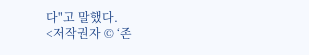다"고 말했다.
<저작권자 © ‘존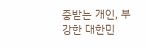중받는 개인, 부강한 대한민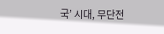국’ 시대, 무단전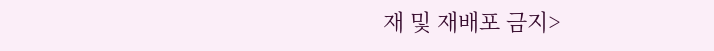재 및 재배포 금지>